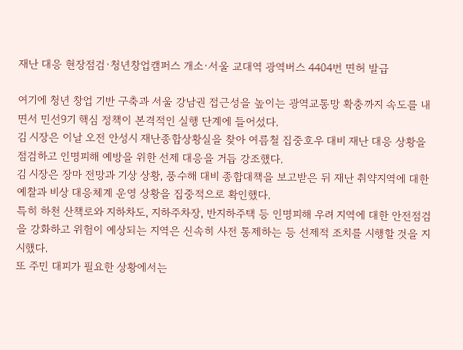재난 대응 현장점검·청년창업캠퍼스 개소·서울 교대역 광역버스 4404번 면허 발급

여기에 청년 창업 기반 구축과 서울 강남권 접근성을 높이는 광역교통망 확충까지 속도를 내면서 민선9기 핵심 정책이 본격적인 실행 단계에 들어섰다.
김 시장은 이날 오전 안성시 재난종합상황실을 찾아 여름철 집중호우 대비 재난 대응 상황을 점검하고 인명피해 예방을 위한 선제 대응을 거듭 강조했다.
김 시장은 장마 전망과 기상 상황, 풍수해 대비 종합대책을 보고받은 뒤 재난 취약지역에 대한 예찰과 비상 대응체계 운영 상황을 집중적으로 확인했다.
특히 하천 산책로와 지하차도, 지하주차장, 반지하주택 등 인명피해 우려 지역에 대한 안전점검을 강화하고 위험이 예상되는 지역은 신속히 사전 통제하는 등 선제적 조치를 시행할 것을 지시했다.
또 주민 대피가 필요한 상황에서는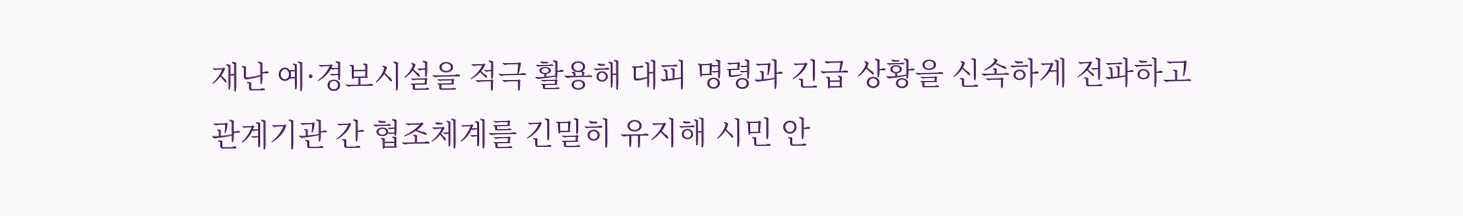재난 예·경보시설을 적극 활용해 대피 명령과 긴급 상황을 신속하게 전파하고 관계기관 간 협조체계를 긴밀히 유지해 시민 안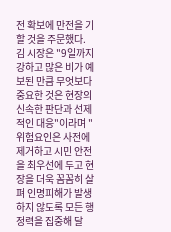전 확보에 만전을 기할 것을 주문했다.
김 시장은 "9일까지 강하고 많은 비가 예보된 만큼 무엇보다 중요한 것은 현장의 신속한 판단과 선제적인 대응"이라며 "위험요인은 사전에 제거하고 시민 안전을 최우선에 두고 현장을 더욱 꼼꼼히 살펴 인명피해가 발생하지 않도록 모든 행정력을 집중해 달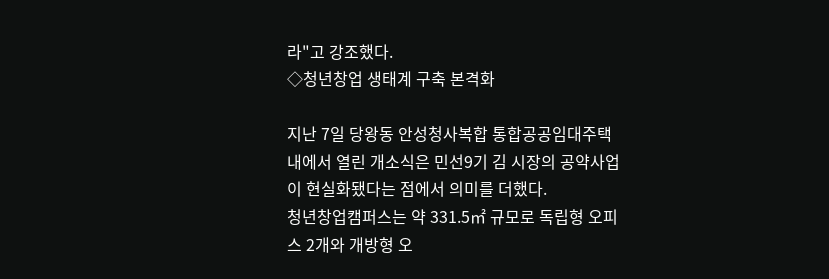라"고 강조했다.
◇청년창업 생태계 구축 본격화

지난 7일 당왕동 안성청사복합 통합공공임대주택 내에서 열린 개소식은 민선9기 김 시장의 공약사업이 현실화됐다는 점에서 의미를 더했다.
청년창업캠퍼스는 약 331.5㎡ 규모로 독립형 오피스 2개와 개방형 오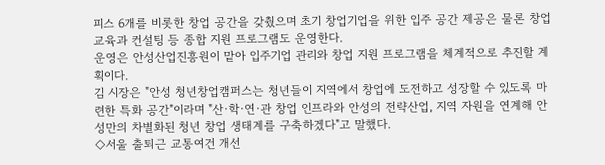피스 6개를 비롯한 창업 공간을 갖췄으며 초기 창업기업을 위한 입주 공간 제공은 물론 창업 교육과 컨설팅 등 종합 지원 프로그램도 운영한다.
운영은 안성산업진흥원이 맡아 입주기업 관리와 창업 지원 프로그램을 체계적으로 추진할 계획이다.
김 시장은 "안성 청년창업캠퍼스는 청년들이 지역에서 창업에 도전하고 성장할 수 있도록 마련한 특화 공간"이라며 "산·학·연·관 창업 인프라와 안성의 전략산업, 지역 자원을 연계해 안성만의 차별화된 청년 창업 생태계를 구축하겠다"고 말했다.
◇서울 출퇴근 교통여건 개선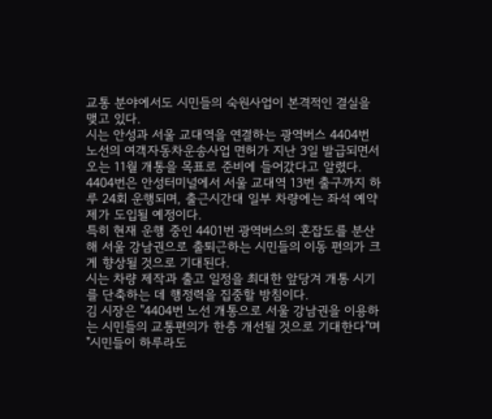교통 분야에서도 시민들의 숙원사업이 본격적인 결실을 맺고 있다.
시는 안성과 서울 교대역을 연결하는 광역버스 4404번 노선의 여객자동차운송사업 면허가 지난 3일 발급되면서 오는 11월 개통을 목표로 준비에 들어갔다고 알렸다.
4404번은 안성터미널에서 서울 교대역 13번 출구까지 하루 24회 운행되며, 출근시간대 일부 차량에는 좌석 예약제가 도입될 예정이다.
특히 현재 운행 중인 4401번 광역버스의 혼잡도를 분산해 서울 강남권으로 출퇴근하는 시민들의 이동 편의가 크게 향상될 것으로 기대된다.
시는 차량 제작과 출고 일정을 최대한 앞당겨 개통 시기를 단축하는 데 행정력을 집중할 방침이다.
김 시장은 "4404번 노선 개통으로 서울 강남권을 이용하는 시민들의 교통편의가 한층 개선될 것으로 기대한다"며 "시민들이 하루라도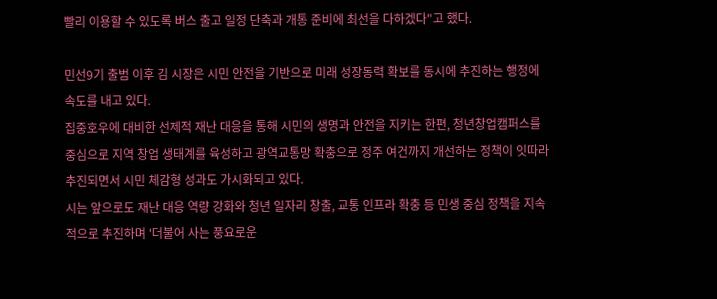빨리 이용할 수 있도록 버스 출고 일정 단축과 개통 준비에 최선을 다하겠다"고 했다.

민선9기 출범 이후 김 시장은 시민 안전을 기반으로 미래 성장동력 확보를 동시에 추진하는 행정에 속도를 내고 있다.
집중호우에 대비한 선제적 재난 대응을 통해 시민의 생명과 안전을 지키는 한편, 청년창업캠퍼스를 중심으로 지역 창업 생태계를 육성하고 광역교통망 확충으로 정주 여건까지 개선하는 정책이 잇따라 추진되면서 시민 체감형 성과도 가시화되고 있다.
시는 앞으로도 재난 대응 역량 강화와 청년 일자리 창출, 교통 인프라 확충 등 민생 중심 정책을 지속적으로 추진하며 '더불어 사는 풍요로운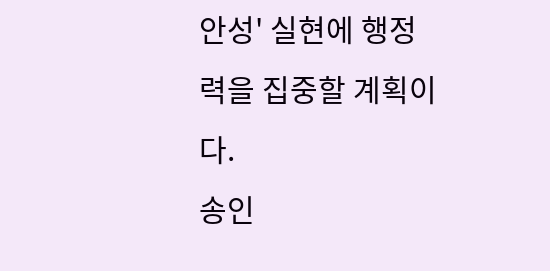안성' 실현에 행정력을 집중할 계획이다.
송인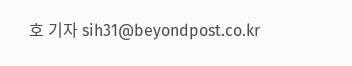호 기자 sih31@beyondpost.co.kr